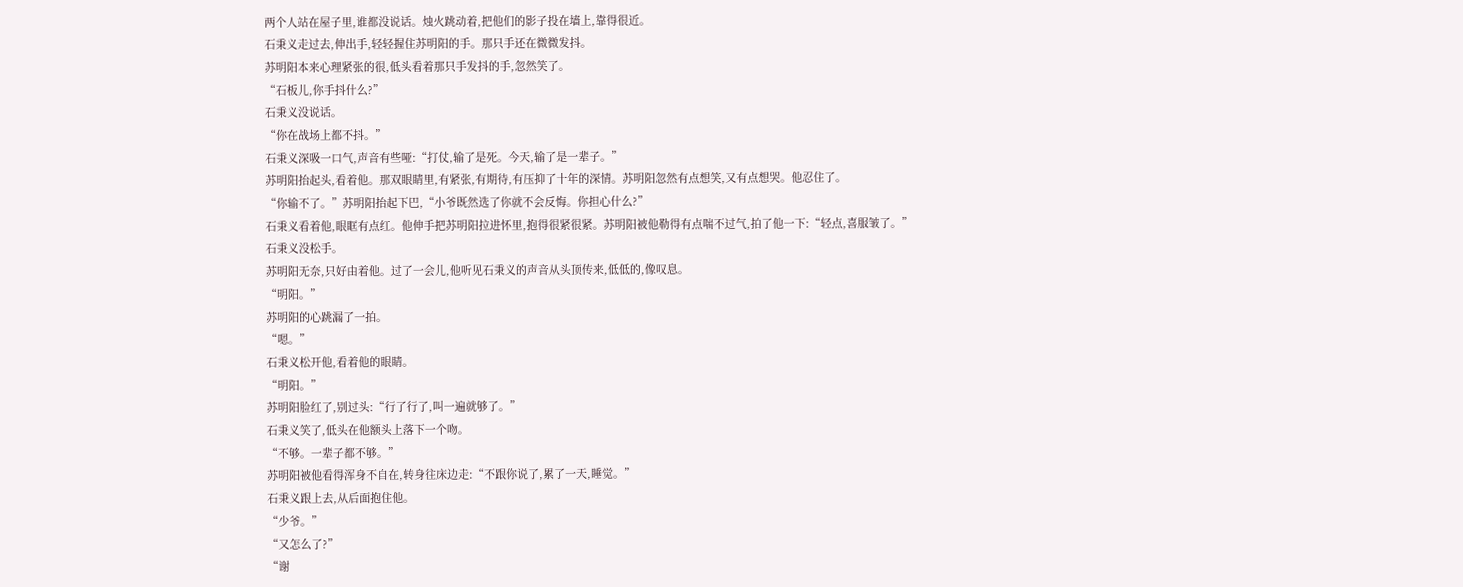两个人站在屋子里,谁都没说话。烛火跳动着,把他们的影子投在墙上,靠得很近。
石秉义走过去,伸出手,轻轻握住苏明阳的手。那只手还在微微发抖。
苏明阳本来心理紧张的很,低头看着那只手发抖的手,忽然笑了。
“石板儿,你手抖什么?”
石秉义没说话。
“你在战场上都不抖。”
石秉义深吸一口气,声音有些哑:“打仗,输了是死。今天,输了是一辈子。”
苏明阳抬起头,看着他。那双眼睛里,有紧张,有期待,有压抑了十年的深情。苏明阳忽然有点想笑,又有点想哭。他忍住了。
“你输不了。”苏明阳抬起下巴,“小爷既然选了你就不会反悔。你担心什么?”
石秉义看着他,眼眶有点红。他伸手把苏明阳拉进怀里,抱得很紧很紧。苏明阳被他勒得有点喘不过气,拍了他一下:“轻点,喜服皱了。”
石秉义没松手。
苏明阳无奈,只好由着他。过了一会儿,他听见石秉义的声音从头顶传来,低低的,像叹息。
“明阳。”
苏明阳的心跳漏了一拍。
“嗯。”
石秉义松开他,看着他的眼睛。
“明阳。”
苏明阳脸红了,别过头:“行了行了,叫一遍就够了。”
石秉义笑了,低头在他额头上落下一个吻。
“不够。一辈子都不够。”
苏明阳被他看得浑身不自在,转身往床边走:“不跟你说了,累了一天,睡觉。”
石秉义跟上去,从后面抱住他。
“少爷。”
“又怎么了?”
“谢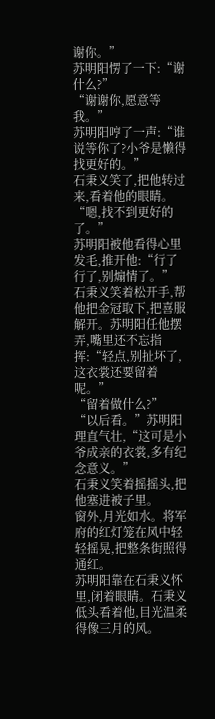谢你。”
苏明阳愣了一下:“谢什么?”
“谢谢你,愿意等我。”
苏明阳哼了一声:“谁说等你了?小爷是懒得找更好的。”
石秉义笑了,把他转过来,看着他的眼睛。
“嗯,找不到更好的了。”
苏明阳被他看得心里发毛,推开他:“行了行了,别煽情了。”
石秉义笑着松开手,帮他把金冠取下,把喜服解开。苏明阳任他摆弄,嘴里还不忘指挥:“轻点,别扯坏了,这衣裳还要留着呢。”
“留着做什么?”
“以后看。”苏明阳理直气壮,“这可是小爷成亲的衣裳,多有纪念意义。”
石秉义笑着摇摇头,把他塞进被子里。
窗外,月光如水。将军府的红灯笼在风中轻轻摇晃,把整条街照得通红。
苏明阳靠在石秉义怀里,闭着眼睛。石秉义低头看着他,目光温柔得像三月的风。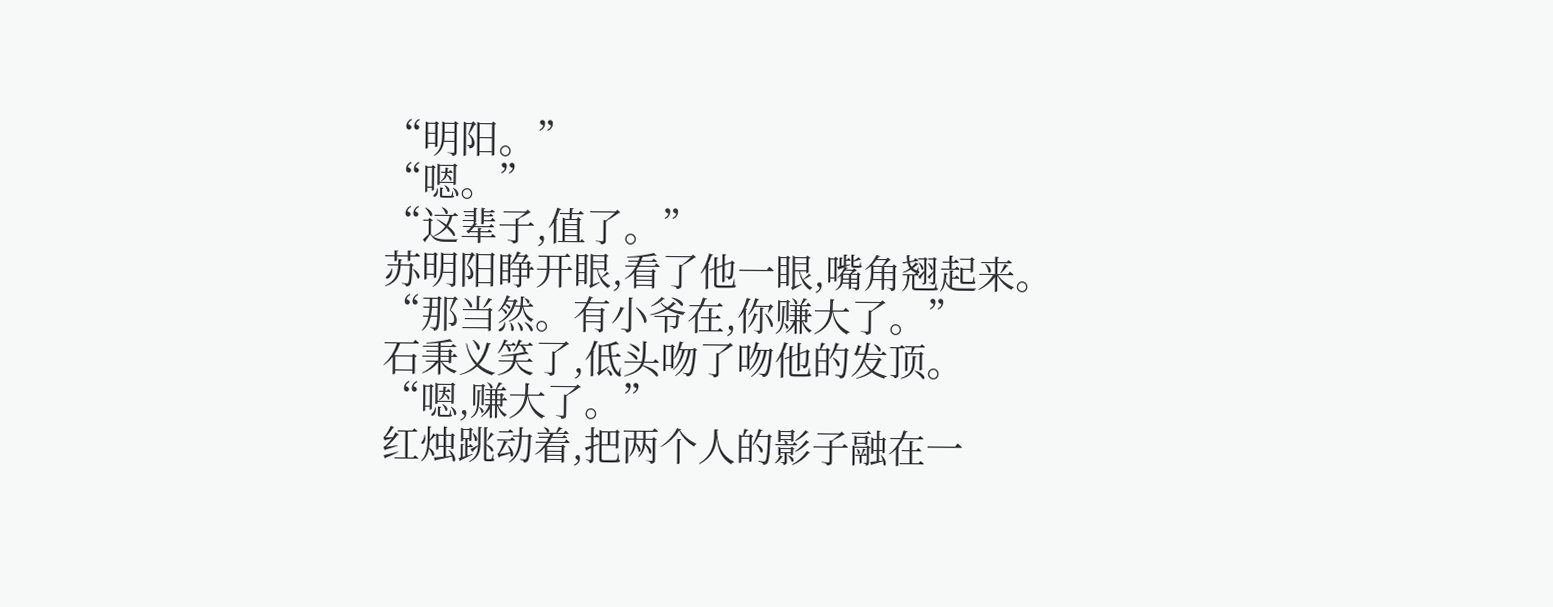“明阳。”
“嗯。”
“这辈子,值了。”
苏明阳睁开眼,看了他一眼,嘴角翘起来。
“那当然。有小爷在,你赚大了。”
石秉义笑了,低头吻了吻他的发顶。
“嗯,赚大了。”
红烛跳动着,把两个人的影子融在一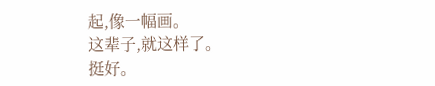起,像一幅画。
这辈子,就这样了。
挺好。